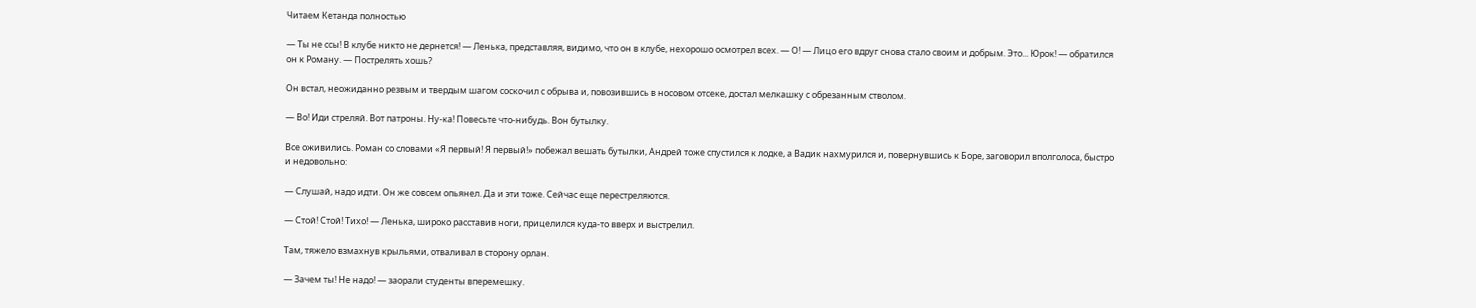Читаем Кетанда полностью

— Ты не ссы! В клубе никто не дернется! — Ленька, представляя, видимо, что он в клубе, нехорошо осмотрел всех. — О! — Лицо его вдруг снова стало своим и добрым. Это... Юрок! — обратился он к Роману. — Пострелять хошь?

Он встал, неожиданно резвым и твердым шагом соскочил с обрыва и, повозившись в носовом отсеке, достал мелкашку с обрезанным стволом.

— Во! Иди стреляй. Вот патроны. Ну-ка! Повесьте что-нибудь. Вон бутылку.

Все оживились. Роман со словами «Я первый! Я первый!» побежал вешать бутылки, Андрей тоже спустился к лодке, а Вадик нахмурился и, повернувшись к Боре, заговорил вполголоса, быстро и недовольно:

— Слушай, надо идти. Он же совсем опьянел. Да и эти тоже. Сейчас еще перестреляются.

— Стой! Стой! Тихо! — Ленька, широко расставив ноги, прицелился куда-то вверх и выстрелил.

Там, тяжело взмахнув крыльями, отваливал в сторону орлан.

— Зачем ты! Не надо! — заорали студенты вперемешку.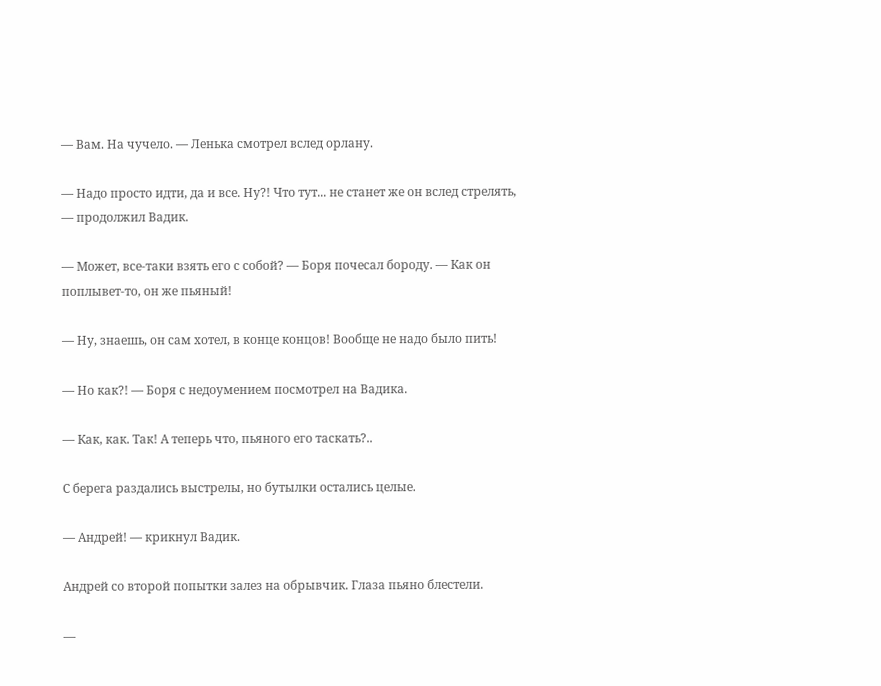— Вам. На чучело. — Ленька смотрел вслед орлану.

— Надо просто идти, да и все. Ну?! Что тут... не станет же он вслед стрелять, — продолжил Вадик.

— Может, все-таки взять его с собой? — Боря почесал бороду. — Как он поплывет-то, он же пьяный!

— Ну, знаешь, он сам хотел, в конце концов! Вообще не надо было пить!

— Но как?! — Боря с недоумением посмотрел на Вадика.

— Как, как. Так! А теперь что, пьяного его таскать?..

С берега раздались выстрелы, но бутылки остались целые.

— Андрей! — крикнул Вадик.

Андрей со второй попытки залез на обрывчик. Глаза пьяно блестели.

—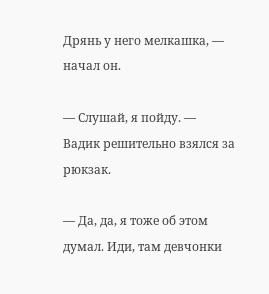Дрянь у него мелкашка, — начал он.

— Слушай, я пойду. — Вадик решительно взялся за рюкзак.

— Да, да, я тоже об этом думал. Иди, там девчонки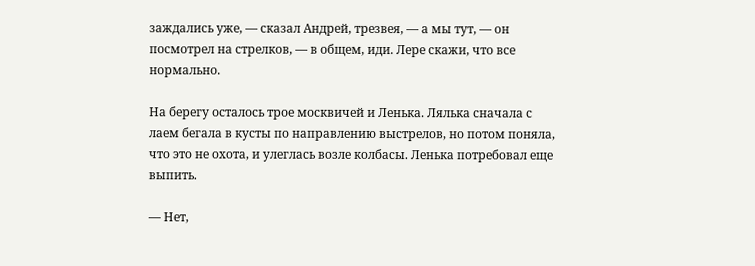заждались уже, — сказал Андрей, трезвея, — а мы тут, — он посмотрел на стрелков, — в общем, иди. Лере скажи, что все нормально.

На берегу осталось трое москвичей и Ленька. Лялька сначала с лаем бегала в кусты по направлению выстрелов, но потом поняла, что это не охота, и улеглась возле колбасы. Ленька потребовал еще выпить.

— Нет,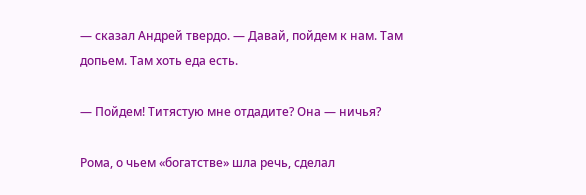— сказал Андрей твердо. — Давай, пойдем к нам. Там допьем. Там хоть еда есть.

— Пойдем! Титястую мне отдадите? Она — ничья?

Рома, о чьем «богатстве» шла речь, сделал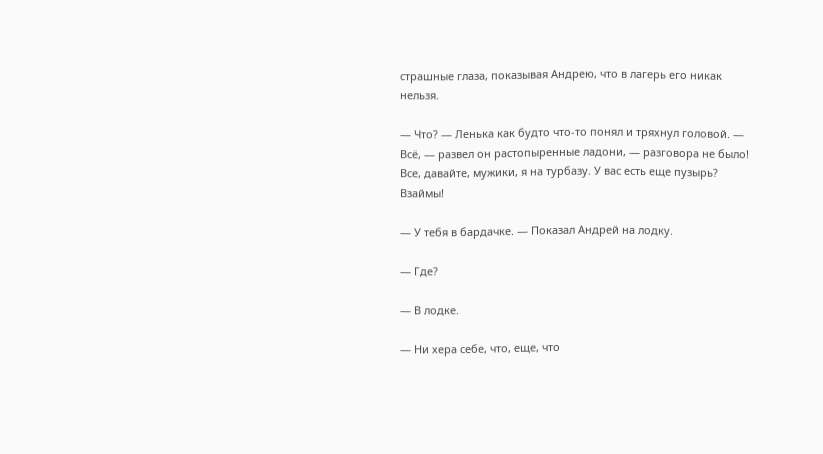страшные глаза, показывая Андрею, что в лагерь его никак нельзя.

— Что? — Ленька как будто что-то понял и тряхнул головой. — Всё, — развел он растопыренные ладони, — разговора не было! Все, давайте, мужики, я на турбазу. У вас есть еще пузырь? Взаймы!

— У тебя в бардачке. — Показал Андрей на лодку.

— Где?

— В лодке.

— Ни хера себе, что, еще, что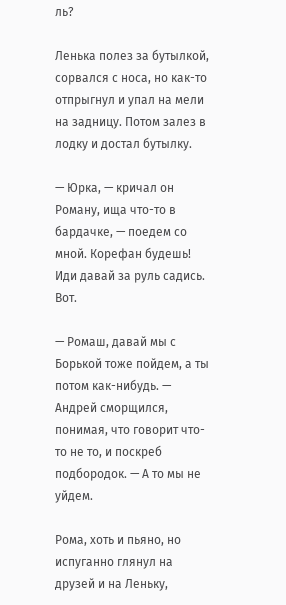ль?

Ленька полез за бутылкой, сорвался с носа, но как-то отпрыгнул и упал на мели на задницу. Потом залез в лодку и достал бутылку.

— Юрка, — кричал он Роману, ища что-то в бардачке, — поедем со мной. Корефан будешь! Иди давай за руль садись. Вот.

— Ромаш, давай мы с Борькой тоже пойдем, а ты потом как-нибудь. — Андрей сморщился, понимая, что говорит что-то не то, и поскреб подбородок. — А то мы не уйдем.

Рома, хоть и пьяно, но испуганно глянул на друзей и на Леньку,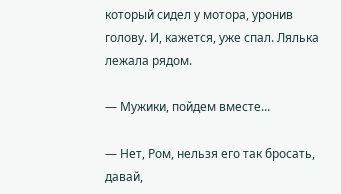который сидел у мотора, уронив голову. И, кажется, уже спал. Лялька лежала рядом.

— Мужики, пойдем вместе...

— Нет, Ром, нельзя его так бросать, давай,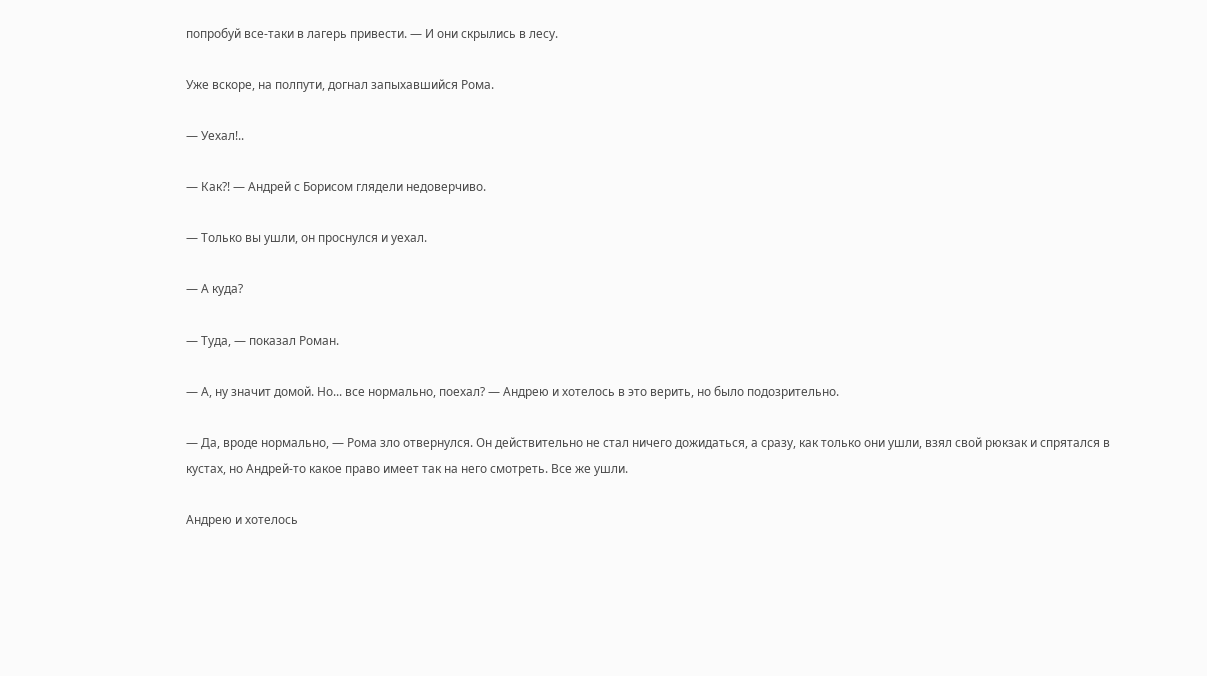попробуй все-таки в лагерь привести. — И они скрылись в лесу.

Уже вскоре, на полпути, догнал запыхавшийся Рома.

— Уехал!..

— Как?! — Андрей с Борисом глядели недоверчиво.

— Только вы ушли, он проснулся и уехал.

— А куда?

— Туда, — показал Роман.

— А, ну значит домой. Но... все нормально, поехал? — Андрею и хотелось в это верить, но было подозрительно.

— Да, вроде нормально, — Рома зло отвернулся. Он действительно не стал ничего дожидаться, а сразу, как только они ушли, взял свой рюкзак и спрятался в кустах, но Андрей-то какое право имеет так на него смотреть. Все же ушли.

Андрею и хотелось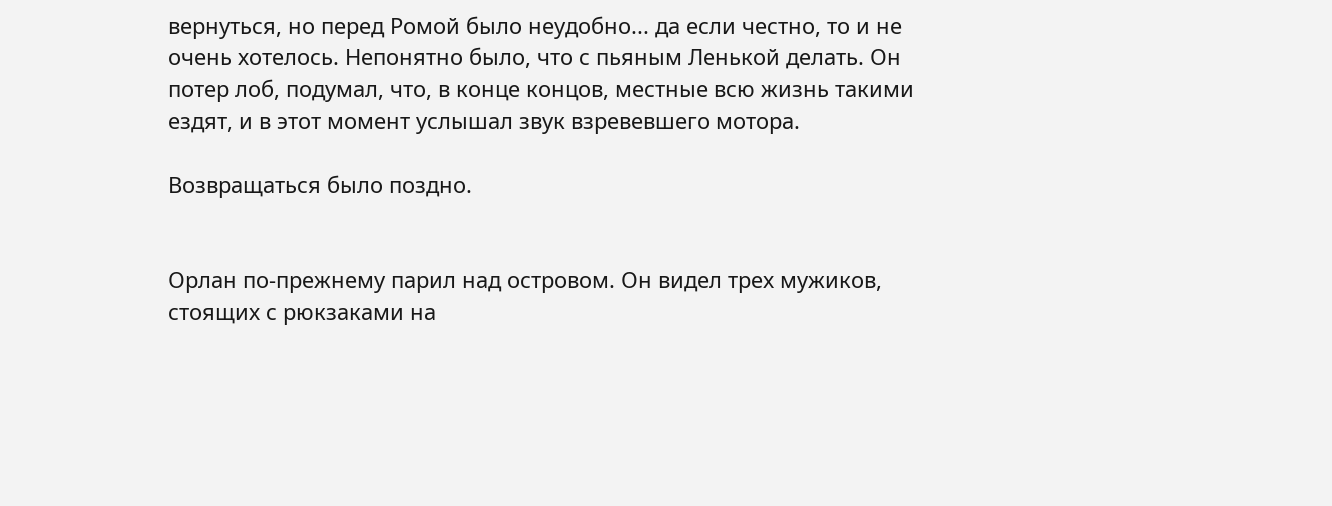вернуться, но перед Ромой было неудобно... да если честно, то и не очень хотелось. Непонятно было, что с пьяным Ленькой делать. Он потер лоб, подумал, что, в конце концов, местные всю жизнь такими ездят, и в этот момент услышал звук взревевшего мотора.

Возвращаться было поздно.


Орлан по-прежнему парил над островом. Он видел трех мужиков, стоящих с рюкзаками на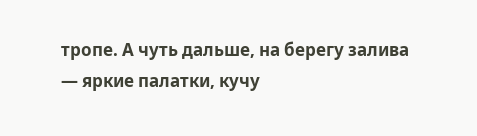тропе. А чуть дальше, на берегу залива — яркие палатки, кучу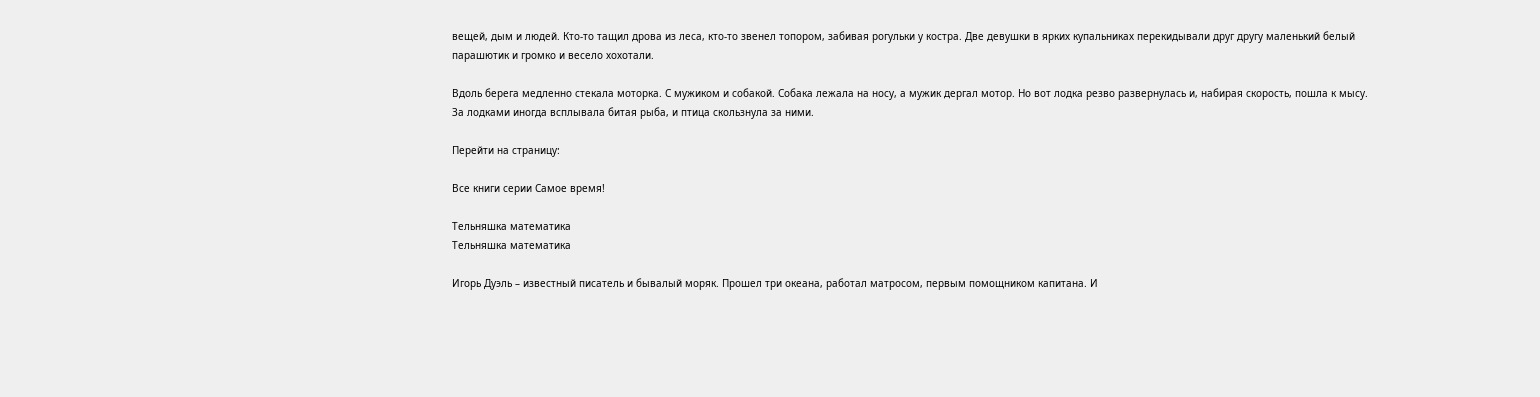вещей, дым и людей. Кто-то тащил дрова из леса, кто-то звенел топором, забивая рогульки у костра. Две девушки в ярких купальниках перекидывали друг другу маленький белый парашютик и громко и весело хохотали.

Вдоль берега медленно стекала моторка. С мужиком и собакой. Собака лежала на носу, а мужик дергал мотор. Но вот лодка резво развернулась и, набирая скорость, пошла к мысу. За лодками иногда всплывала битая рыба, и птица скользнула за ними.

Перейти на страницу:

Все книги серии Самое время!

Тельняшка математика
Тельняшка математика

Игорь Дуэль – известный писатель и бывалый моряк. Прошел три океана, работал матросом, первым помощником капитана. И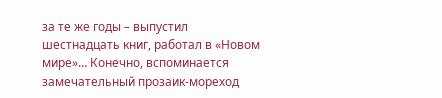за те же годы – выпустил шестнадцать книг, работал в «Новом мире»… Конечно, вспоминается замечательный прозаик-мореход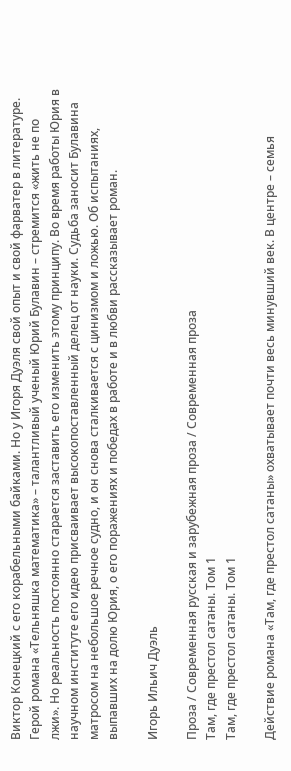Виктор Конецкий с его корабельными байками. Но у Игоря Дуэля свой опыт и свой фарватер в литературе. Герой романа «Тельняшка математика» – талантливый ученый Юрий Булавин – стремится «жить не по лжи». Но реальность постоянно старается заставить его изменить этому принципу. Во время работы Юрия в научном институте его идею присваивает высокопоставленный делец от науки. Судьба заносит Булавина матросом на небольшое речное судно, и он снова сталкивается с цинизмом и ложью. Об испытаниях, выпавших на долю Юрия, о его поражениях и победах в работе и в любви рассказывает роман.

Игорь Ильич Дуэль

Проза / Современная русская и зарубежная проза / Современная проза
Там, где престол сатаны. Том 1
Там, где престол сатаны. Том 1

Действие романа «Там, где престол сатаны» охватывает почти весь минувший век. В центре – семья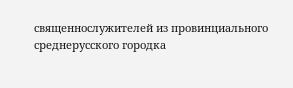священнослужителей из провинциального среднерусского городка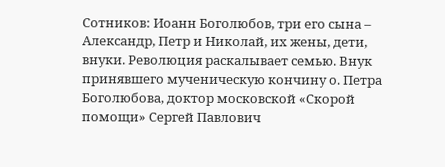Сотников: Иоанн Боголюбов, три его сына – Александр, Петр и Николай, их жены, дети, внуки. Революция раскалывает семью. Внук принявшего мученическую кончину о. Петра Боголюбова, доктор московской «Скорой помощи» Сергей Павлович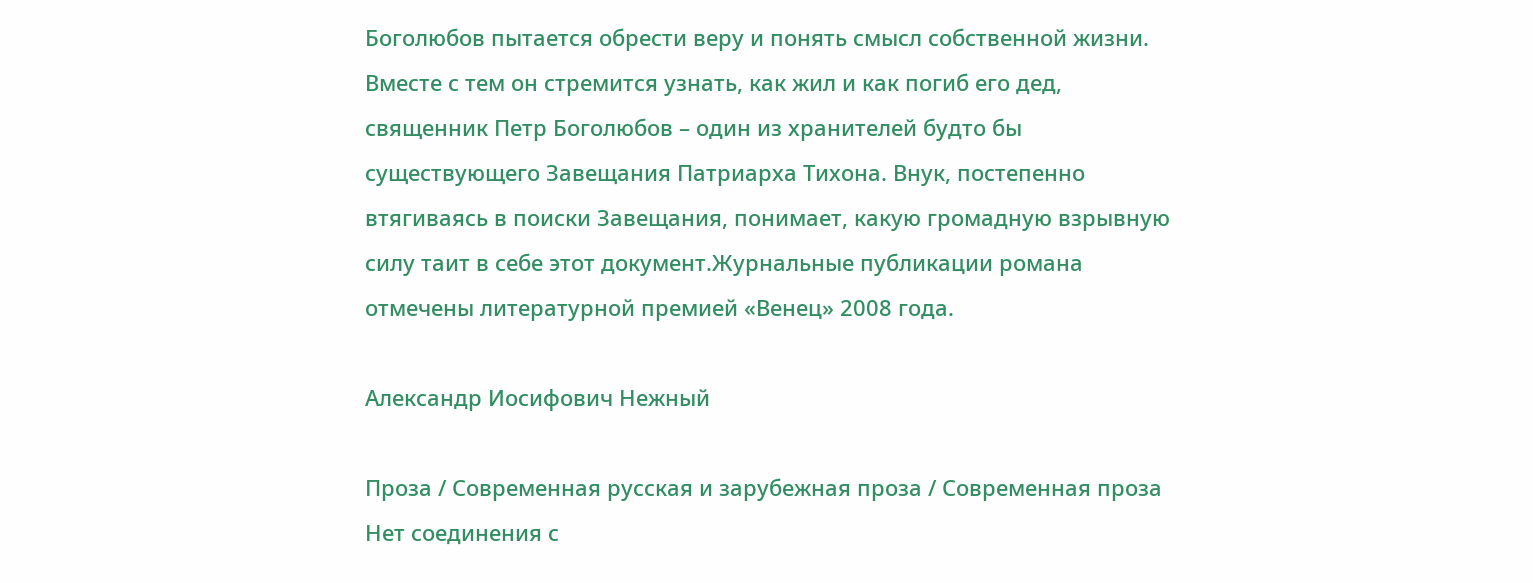Боголюбов пытается обрести веру и понять смысл собственной жизни. Вместе с тем он стремится узнать, как жил и как погиб его дед, священник Петр Боголюбов – один из хранителей будто бы существующего Завещания Патриарха Тихона. Внук, постепенно втягиваясь в поиски Завещания, понимает, какую громадную взрывную силу таит в себе этот документ.Журнальные публикации романа отмечены литературной премией «Венец» 2008 года.

Александр Иосифович Нежный

Проза / Современная русская и зарубежная проза / Современная проза
Нет соединения с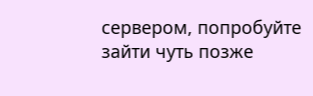сервером, попробуйте зайти чуть позже